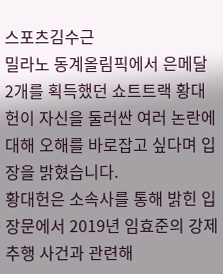스포츠김수근
밀라노 동계올림픽에서 은메달 2개를 획득했던 쇼트트랙 황대헌이 자신을 둘러싼 여러 논란에 대해 오해를 바로잡고 싶다며 입장을 밝혔습니다.
황대헌은 소속사를 통해 밝힌 입장문에서 2019년 임효준의 강제 추행 사건과 관련해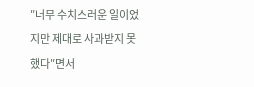″너무 수치스러운 일이었지만 제대로 사과받지 못했다″면서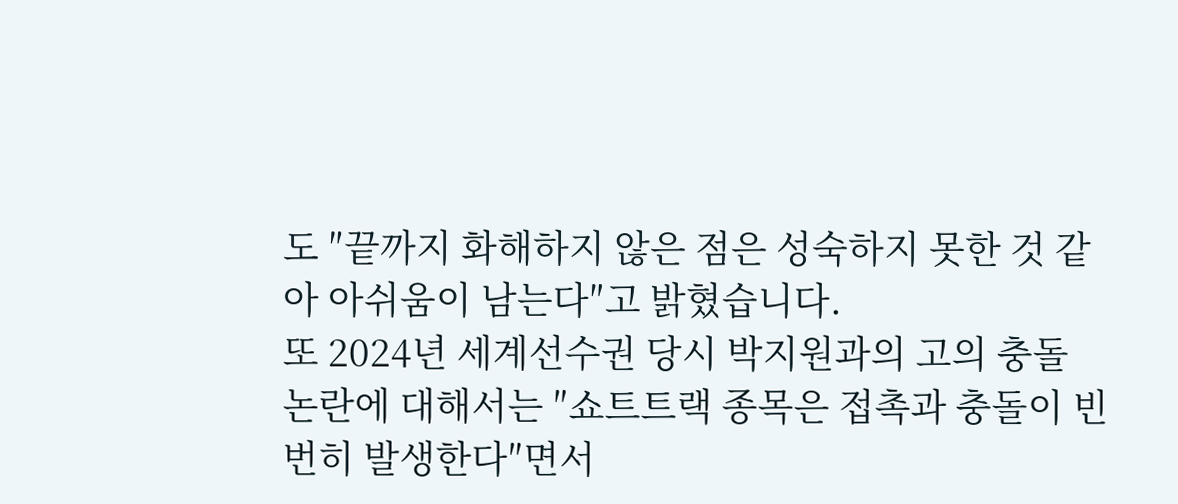도 ″끝까지 화해하지 않은 점은 성숙하지 못한 것 같아 아쉬움이 남는다″고 밝혔습니다.
또 2024년 세계선수권 당시 박지원과의 고의 충돌 논란에 대해서는 ″쇼트트랙 종목은 접촉과 충돌이 빈번히 발생한다″면서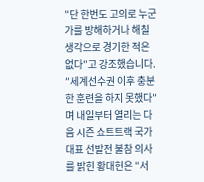″단 한번도 고의로 누군가를 방해하거나 해칠 생각으로 경기한 적은 없다″고 강조했습니다.
″세계선수권 이후 충분한 훈련을 하지 못했다″며 내일부터 열리는 다음 시즌 쇼트트랙 국가대표 선발전 불참 의사를 밝힌 황대헌은 ″서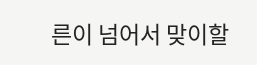른이 넘어서 맞이할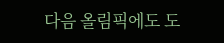다음 올림픽에도 도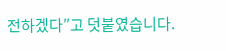전하겠다″고 덧붙였습니다.